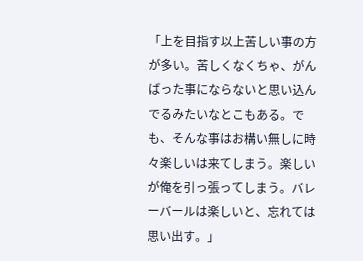「上を目指す以上苦しい事の方が多い。苦しくなくちゃ、がんばった事にならないと思い込んでるみたいなとこもある。でも、そんな事はお構い無しに時々楽しいは来てしまう。楽しいが俺を引っ張ってしまう。バレーバールは楽しいと、忘れては思い出す。」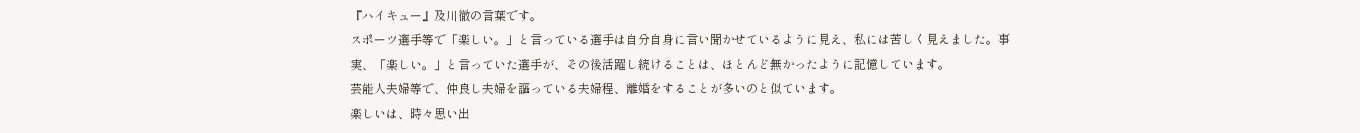『ハイキュー』及川徹の言葉です。
スポーツ選手等で「楽しい。」と言っている選手は自分自身に言い聞かせているように見え、私には苦しく見えました。事実、「楽しい。」と言っていた選手が、その後活躍し続けることは、ほとんど無かったように記憶しています。
芸能人夫婦等で、仲良し夫婦を謳っている夫婦程、離婚をすることが多いのと似ています。
楽しいは、時々思い出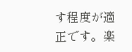す程度が適正です。楽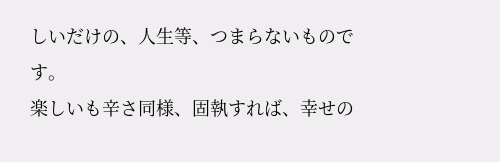しいだけの、人生等、つまらないものです。
楽しいも辛さ同様、固執すれば、幸せの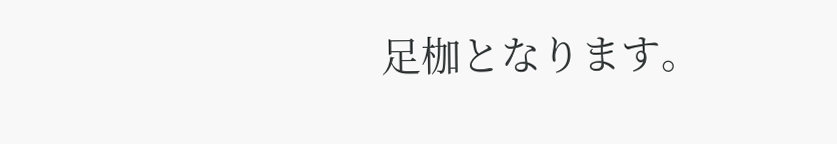足枷となります。